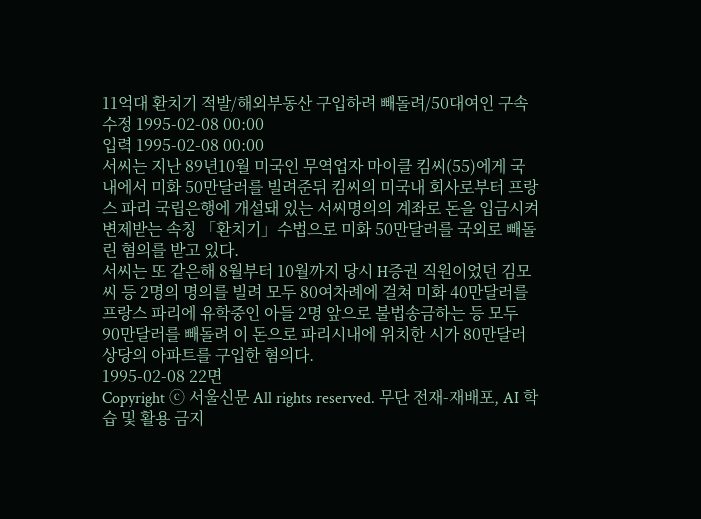11억대 환치기 적발/해외부동산 구입하려 빼돌려/50대여인 구속
수정 1995-02-08 00:00
입력 1995-02-08 00:00
서씨는 지난 89년10월 미국인 무역업자 마이클 킴씨(55)에게 국내에서 미화 50만달러를 빌려준뒤 킴씨의 미국내 회사로부터 프랑스 파리 국립은행에 개설돼 있는 서씨명의의 계좌로 돈을 입금시켜 변제받는 속칭 「환치기」수법으로 미화 50만달러를 국외로 빼돌린 혐의를 받고 있다.
서씨는 또 같은해 8월부터 10월까지 당시 H증권 직원이었던 김모씨 등 2명의 명의를 빌려 모두 80여차례에 걸쳐 미화 40만달러를 프랑스 파리에 유학중인 아들 2명 앞으로 불법송금하는 등 모두 90만달러를 빼돌려 이 돈으로 파리시내에 위치한 시가 80만달러상당의 아파트를 구입한 혐의다.
1995-02-08 22면
Copyright ⓒ 서울신문 All rights reserved. 무단 전재-재배포, AI 학습 및 활용 금지